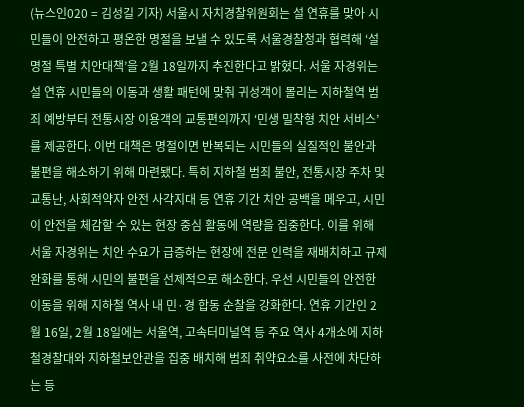(뉴스인020 = 김성길 기자) 서울시 자치경찰위원회는 설 연휴를 맞아 시민들이 안전하고 평온한 명절을 보낼 수 있도록 서울경찰청과 협력해 ‘설 명절 특별 치안대책’을 2월 18일까지 추진한다고 밝혔다. 서울 자경위는 설 연휴 시민들의 이동과 생활 패턴에 맞춰 귀성객이 몰리는 지하철역 범죄 예방부터 전통시장 이용객의 교통편의까지 ‘민생 밀착형 치안 서비스’를 제공한다. 이번 대책은 명절이면 반복되는 시민들의 실질적인 불안과 불편을 해소하기 위해 마련됐다. 특히 지하철 범죄 불안, 전통시장 주차 및 교통난, 사회적약자 안전 사각지대 등 연휴 기간 치안 공백을 메우고, 시민이 안전을 체감할 수 있는 현장 중심 활동에 역량을 집중한다. 이를 위해 서울 자경위는 치안 수요가 급증하는 현장에 전문 인력을 재배치하고 규제 완화를 통해 시민의 불편을 선제적으로 해소한다. 우선 시민들의 안전한 이동을 위해 지하철 역사 내 민·경 합동 순찰을 강화한다. 연휴 기간인 2월 16일, 2월 18일에는 서울역, 고속터미널역 등 주요 역사 4개소에 지하철경찰대와 지하철보안관을 집중 배치해 범죄 취약요소를 사전에 차단하는 등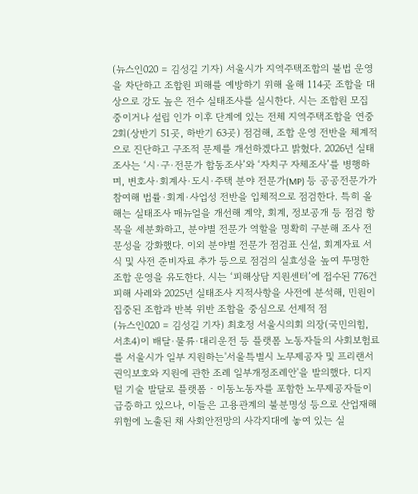(뉴스인020 = 김성길 기자) 서울시가 지역주택조합의 불법 운영을 차단하고 조합원 피해를 예방하기 위해 올해 114곳 조합을 대상으로 강도 높은 전수 실태조사를 실시한다. 시는 조합원 모집 중이거나 설립 인가 이후 단계에 있는 전체 지역주택조합을 연중 2회(상반기 51곳, 하반기 63곳) 점검해, 조합 운영 전반을 체계적으로 진단하고 구조적 문제를 개선하겠다고 밝혔다. 2026년 실태조사는 ‘시·구·전문가 합동조사’와 ‘자치구 자체조사’를 병행하며, 변호사·회계사·도시·주택 분야 전문가(MP) 등 공공전문가가 참여해 법률·회계·사업성 전반을 입체적으로 점검한다. 특히 올해는 실태조사 매뉴얼을 개선해 계약, 회계, 정보공개 등 점검 항목을 세분화하고, 분야별 전문가 역할을 명확히 구분해 조사 전문성을 강화했다. 이외 분야별 전문가 점검표 신설, 회계자료 서식 및 사전 준비자료 추가 등으로 점검의 실효성을 높여 투명한 조합 운영을 유도한다. 시는 ‘피해상담 지원센터’에 접수된 776건 피해 사례와 2025년 실태조사 지적사항을 사전에 분석해, 민원이 집중된 조합과 반복 위반 조합을 중심으로 선제적 점
(뉴스인020 = 김성길 기자) 최호정 서울시의회 의장(국민의힘, 서초4)이 배달·물류·대리운전 등 플랫폼 노동자들의 사회보험료를 서울시가 일부 지원하는'서울특별시 노무제공자 및 프리랜서 권익보호와 지원에 관한 조례 일부개정조례안'을 발의했다. 디지털 기술 발달로 플랫폼‧이동노동자를 포함한 노무제공자들이 급증하고 있으나, 이들은 고용관계의 불분명성 등으로 산업재해 위험에 노출된 채 사회안전망의 사각지대에 놓여 있는 실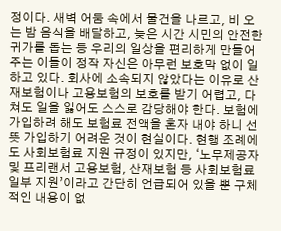정이다. 새벽 어둠 속에서 물건을 나르고, 비 오는 밤 음식을 배달하고, 늦은 시간 시민의 안전한 귀가를 돕는 등 우리의 일상을 편리하게 만들어주는 이들이 정작 자신은 아무런 보호막 없이 일하고 있다. 회사에 소속되지 않았다는 이유로 산재보험이나 고용보험의 보호를 받기 어렵고, 다쳐도 일을 잃어도 스스로 감당해야 한다. 보험에 가입하려 해도 보험료 전액을 혼자 내야 하니 선뜻 가입하기 어려운 것이 현실이다. 현행 조례에도 사회보험료 지원 규정이 있지만, ‘노무제공자 및 프리랜서 고용보험, 산재보험 등 사회보험료 일부 지원’이라고 간단히 언급되어 있을 뿐 구체적인 내용이 없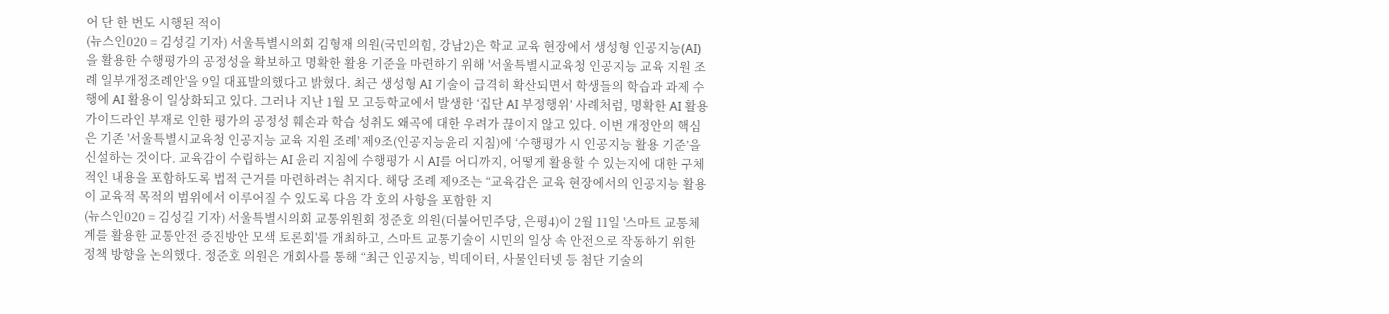어 단 한 번도 시행된 적이
(뉴스인020 = 김성길 기자) 서울특별시의회 김형재 의원(국민의힘, 강남2)은 학교 교육 현장에서 생성형 인공지능(AI)을 활용한 수행평가의 공정성을 확보하고 명확한 활용 기준을 마련하기 위해 '서울특별시교육청 인공지능 교육 지원 조례 일부개정조례안'을 9일 대표발의했다고 밝혔다. 최근 생성형 AI 기술이 급격히 확산되면서 학생들의 학습과 과제 수행에 AI 활용이 일상화되고 있다. 그러나 지난 1월 모 고등학교에서 발생한 ‘집단 AI 부정행위’ 사례처럼, 명확한 AI 활용 가이드라인 부재로 인한 평가의 공정성 훼손과 학습 성취도 왜곡에 대한 우려가 끊이지 않고 있다. 이번 개정안의 핵심은 기존 '서울특별시교육청 인공지능 교육 지원 조례' 제9조(인공지능윤리 지침)에 ‘수행평가 시 인공지능 활용 기준’을 신설하는 것이다. 교육감이 수립하는 AI 윤리 지침에 수행평가 시 AI를 어디까지, 어떻게 활용할 수 있는지에 대한 구체적인 내용을 포함하도록 법적 근거를 마련하려는 취지다. 해당 조례 제9조는 “교육감은 교육 현장에서의 인공지능 활용이 교육적 목적의 범위에서 이루어질 수 있도록 다음 각 호의 사항을 포함한 지
(뉴스인020 = 김성길 기자) 서울특별시의회 교통위원회 정준호 의원(더불어민주당, 은평4)이 2월 11일 '스마트 교통체계를 활용한 교통안전 증진방안 모색 토론회'를 개최하고, 스마트 교통기술이 시민의 일상 속 안전으로 작동하기 위한 정책 방향을 논의했다. 정준호 의원은 개회사를 통해 “최근 인공지능, 빅데이터, 사물인터넷 등 첨단 기술의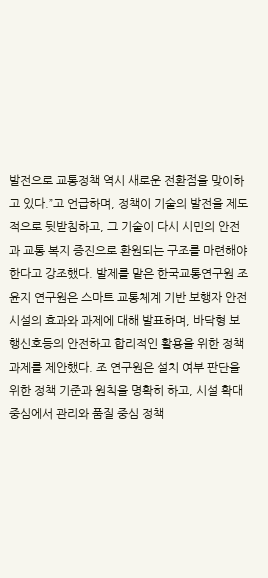발전으로 교통정책 역시 새로운 전환점을 맞이하고 있다.”고 언급하며, 정책이 기술의 발전을 제도적으로 뒷받침하고, 그 기술이 다시 시민의 안전과 교통 복지 증진으로 환원되는 구조를 마련해야 한다고 강조했다. 발제를 맡은 한국교통연구원 조윤지 연구원은 스마트 교통체계 기반 보행자 안전시설의 효과와 과제에 대해 발표하며, 바닥형 보행신호등의 안전하고 합리적인 활용을 위한 정책 과제를 제안했다. 조 연구원은 설치 여부 판단을 위한 정책 기준과 원칙을 명확히 하고, 시설 확대 중심에서 관리와 품질 중심 정책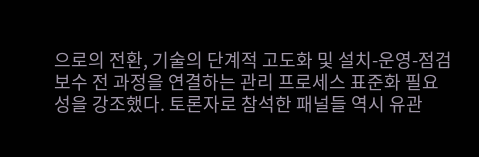으로의 전환, 기술의 단계적 고도화 및 설치-운영-점검 보수 전 과정을 연결하는 관리 프로세스 표준화 필요성을 강조했다. 토론자로 참석한 패널들 역시 유관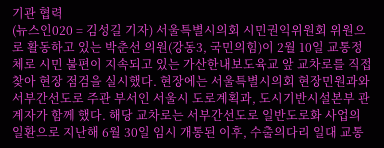기관 협력
(뉴스인020 = 김성길 기자) 서울특별시의회 시민권익위원회 위원으로 활동하고 있는 박춘선 의원(강동3, 국민의힘)이 2월 10일 교통정체로 시민 불편이 지속되고 있는 가산한내보도육교 앞 교차로를 직접 찾아 현장 점검을 실시했다. 현장에는 서울특별시의회 현장민원과와 서부간선도로 주관 부서인 서울시 도로계획과, 도시기반시설본부 관계자가 함께 했다. 해당 교차로는 서부간선도로 일반도로화 사업의 일환으로 지난해 6월 30일 임시 개통된 이후, 수출의다리 일대 교통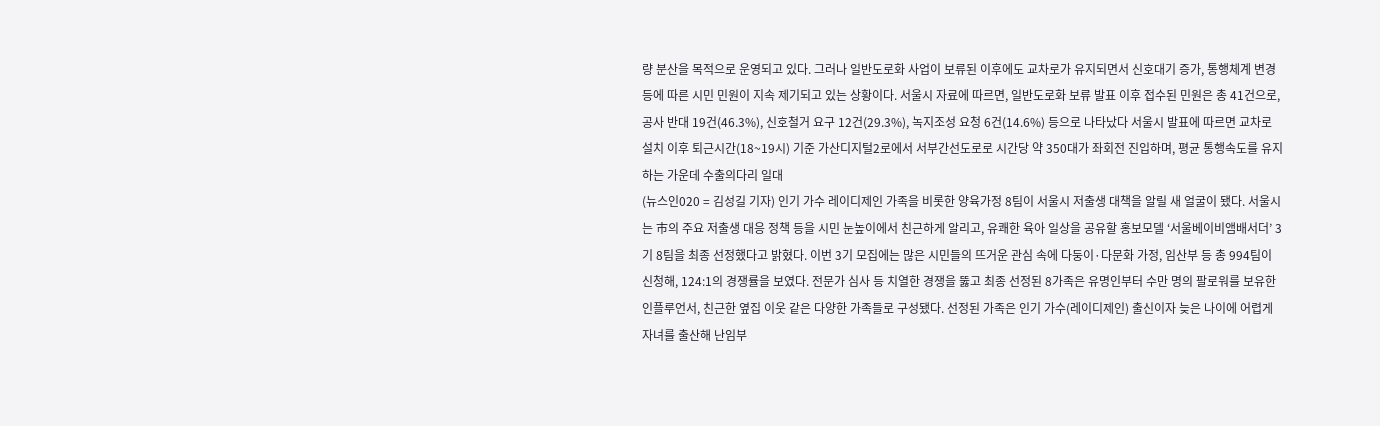량 분산을 목적으로 운영되고 있다. 그러나 일반도로화 사업이 보류된 이후에도 교차로가 유지되면서 신호대기 증가, 통행체계 변경 등에 따른 시민 민원이 지속 제기되고 있는 상황이다. 서울시 자료에 따르면, 일반도로화 보류 발표 이후 접수된 민원은 총 41건으로, 공사 반대 19건(46.3%), 신호철거 요구 12건(29.3%), 녹지조성 요청 6건(14.6%) 등으로 나타났다 서울시 발표에 따르면 교차로 설치 이후 퇴근시간(18~19시) 기준 가산디지털2로에서 서부간선도로로 시간당 약 350대가 좌회전 진입하며, 평균 통행속도를 유지하는 가운데 수출의다리 일대
(뉴스인020 = 김성길 기자) 인기 가수 레이디제인 가족을 비롯한 양육가정 8팀이 서울시 저출생 대책을 알릴 새 얼굴이 됐다. 서울시는 市의 주요 저출생 대응 정책 등을 시민 눈높이에서 친근하게 알리고, 유쾌한 육아 일상을 공유할 홍보모델 ‘서울베이비앰배서더’ 3기 8팀을 최종 선정했다고 밝혔다. 이번 3기 모집에는 많은 시민들의 뜨거운 관심 속에 다둥이·다문화 가정, 임산부 등 총 994팀이 신청해, 124:1의 경쟁률을 보였다. 전문가 심사 등 치열한 경쟁을 뚫고 최종 선정된 8가족은 유명인부터 수만 명의 팔로워를 보유한 인플루언서, 친근한 옆집 이웃 같은 다양한 가족들로 구성됐다. 선정된 가족은 인기 가수(레이디제인) 출신이자 늦은 나이에 어렵게 자녀를 출산해 난임부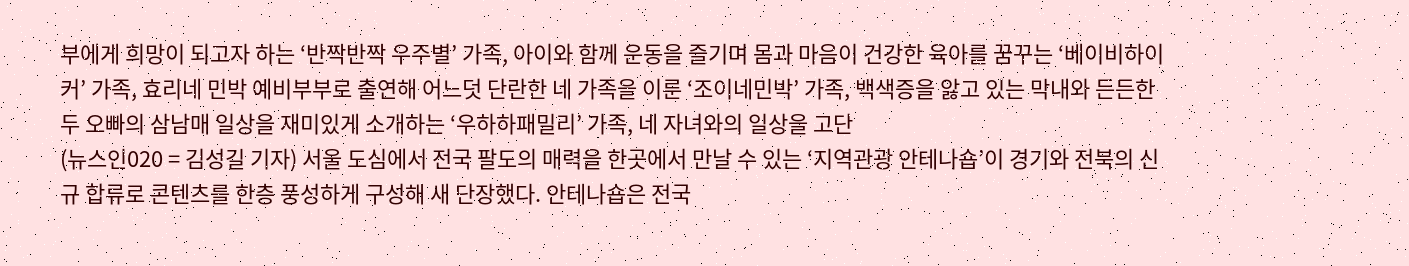부에게 희망이 되고자 하는 ‘반짝반짝 우주별’ 가족, 아이와 함께 운동을 즐기며 몸과 마음이 건강한 육아를 꿈꾸는 ‘베이비하이커’ 가족, 효리네 민박 예비부부로 출연해 어느덧 단란한 네 가족을 이룬 ‘조이네민박’ 가족, 백색증을 앓고 있는 막내와 든든한 두 오빠의 삼남매 일상을 재미있게 소개하는 ‘우하하패밀리’ 가족, 네 자녀와의 일상을 고단
(뉴스인020 = 김성길 기자) 서울 도심에서 전국 팔도의 매력을 한곳에서 만날 수 있는 ‘지역관광 안테나숍’이 경기와 전북의 신규 합류로 콘텐츠를 한층 풍성하게 구성해 새 단장했다. 안테나숍은 전국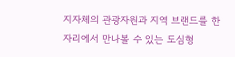지자체의 관광자원과 지역 브랜드를 한자리에서 만나볼 수 있는 도심형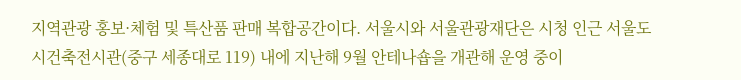지역관광 홍보·체험 및 특산품 판매 복합공간이다. 서울시와 서울관광재단은 시청 인근 서울도시건축전시관(중구 세종대로 119) 내에 지난해 9월 안테나숍을 개관해 운영 중이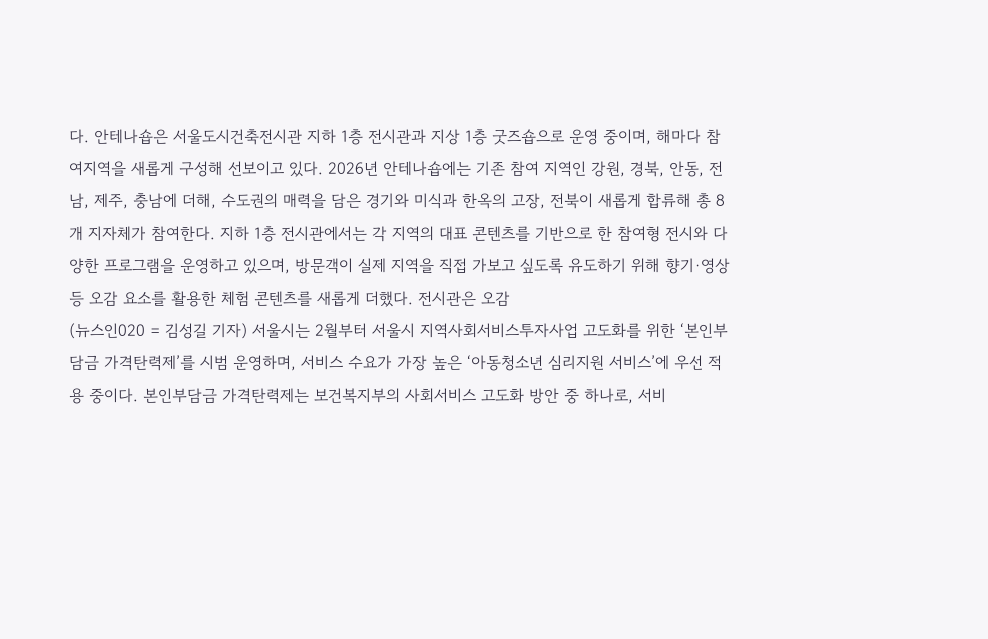다. 안테나숍은 서울도시건축전시관 지하 1층 전시관과 지상 1층 굿즈숍으로 운영 중이며, 해마다 참여지역을 새롭게 구성해 선보이고 있다. 2026년 안테나숍에는 기존 참여 지역인 강원, 경북, 안동, 전남, 제주, 충남에 더해, 수도권의 매력을 담은 경기와 미식과 한옥의 고장, 전북이 새롭게 합류해 총 8개 지자체가 참여한다. 지하 1층 전시관에서는 각 지역의 대표 콘텐츠를 기반으로 한 참여형 전시와 다양한 프로그램을 운영하고 있으며, 방문객이 실제 지역을 직접 가보고 싶도록 유도하기 위해 향기·영상 등 오감 요소를 활용한 체험 콘텐츠를 새롭게 더했다. 전시관은 오감
(뉴스인020 = 김성길 기자) 서울시는 2월부터 서울시 지역사회서비스투자사업 고도화를 위한 ‘본인부담금 가격탄력제’를 시범 운영하며, 서비스 수요가 가장 높은 ‘아동청소년 심리지원 서비스’에 우선 적용 중이다. 본인부담금 가격탄력제는 보건복지부의 사회서비스 고도화 방안 중 하나로, 서비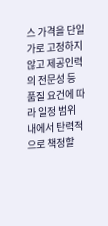스 가격을 단일가로 고정하지 않고 제공인력의 전문성 등 품질 요건에 따라 일정 범위 내에서 탄력적으로 책정할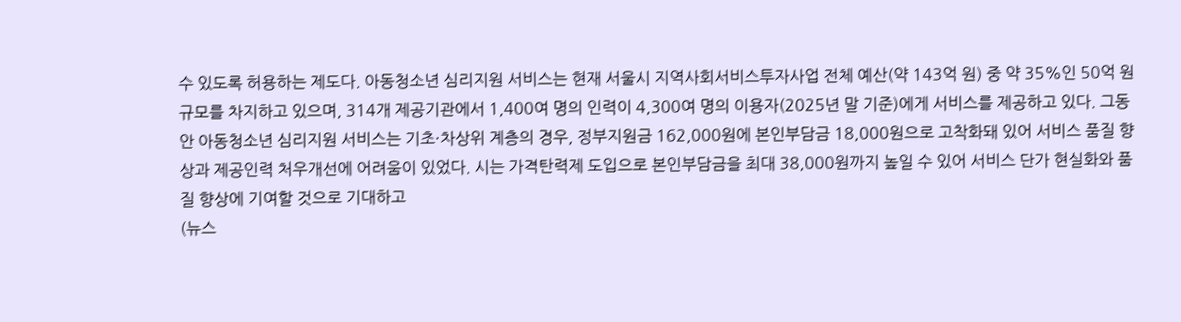수 있도록 허용하는 제도다. 아동청소년 심리지원 서비스는 현재 서울시 지역사회서비스투자사업 전체 예산(약 143억 원) 중 약 35%인 50억 원 규모를 차지하고 있으며, 314개 제공기관에서 1,400여 명의 인력이 4,300여 명의 이용자(2025년 말 기준)에게 서비스를 제공하고 있다. 그동안 아동청소년 심리지원 서비스는 기초·차상위 계층의 경우, 정부지원금 162,000원에 본인부담금 18,000원으로 고착화돼 있어 서비스 품질 향상과 제공인력 처우개선에 어려움이 있었다. 시는 가격탄력제 도입으로 본인부담금을 최대 38,000원까지 높일 수 있어 서비스 단가 현실화와 품질 향상에 기여할 것으로 기대하고
(뉴스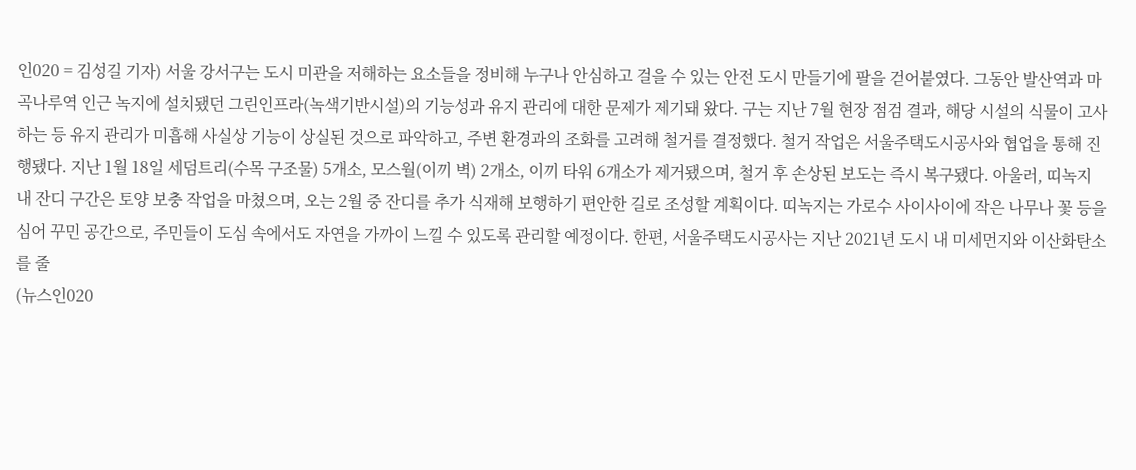인020 = 김성길 기자) 서울 강서구는 도시 미관을 저해하는 요소들을 정비해 누구나 안심하고 걸을 수 있는 안전 도시 만들기에 팔을 걷어붙였다. 그동안 발산역과 마곡나루역 인근 녹지에 설치됐던 그린인프라(녹색기반시설)의 기능성과 유지 관리에 대한 문제가 제기돼 왔다. 구는 지난 7월 현장 점검 결과, 해당 시설의 식물이 고사하는 등 유지 관리가 미흡해 사실상 기능이 상실된 것으로 파악하고, 주변 환경과의 조화를 고려해 철거를 결정했다. 철거 작업은 서울주택도시공사와 협업을 통해 진행됐다. 지난 1월 18일 세덤트리(수목 구조물) 5개소, 모스월(이끼 벽) 2개소, 이끼 타워 6개소가 제거됐으며, 철거 후 손상된 보도는 즉시 복구됐다. 아울러, 띠녹지 내 잔디 구간은 토양 보충 작업을 마쳤으며, 오는 2월 중 잔디를 추가 식재해 보행하기 편안한 길로 조성할 계획이다. 띠녹지는 가로수 사이사이에 작은 나무나 꽃 등을 심어 꾸민 공간으로, 주민들이 도심 속에서도 자연을 가까이 느낄 수 있도록 관리할 예정이다. 한편, 서울주택도시공사는 지난 2021년 도시 내 미세먼지와 이산화탄소를 줄
(뉴스인020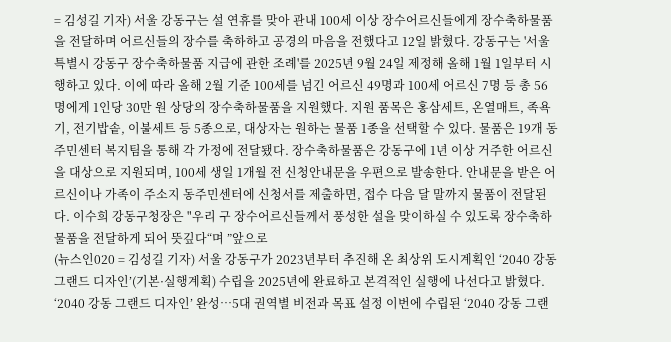= 김성길 기자) 서울 강동구는 설 연휴를 맞아 관내 100세 이상 장수어르신들에게 장수축하물품을 전달하며 어르신들의 장수를 축하하고 공경의 마음을 전했다고 12일 밝혔다. 강동구는 '서울특별시 강동구 장수축하물품 지급에 관한 조례'를 2025년 9월 24일 제정해 올해 1월 1일부터 시행하고 있다. 이에 따라 올해 2월 기준 100세를 넘긴 어르신 49명과 100세 어르신 7명 등 총 56명에게 1인당 30만 원 상당의 장수축하물품을 지원했다. 지원 품목은 홍삼세트, 온열매트, 족욕기, 전기밥솥, 이불세트 등 5종으로, 대상자는 원하는 물품 1종을 선택할 수 있다. 물품은 19개 동주민센터 복지팀을 통해 각 가정에 전달됐다. 장수축하물품은 강동구에 1년 이상 거주한 어르신을 대상으로 지원되며, 100세 생일 1개월 전 신청안내문을 우편으로 발송한다. 안내문을 받은 어르신이나 가족이 주소지 동주민센터에 신청서를 제출하면, 접수 다음 달 말까지 물품이 전달된다. 이수희 강동구청장은 "우리 구 장수어르신들께서 풍성한 설을 맞이하실 수 있도록 장수축하물품을 전달하게 되어 뜻깊다“며 ”앞으로
(뉴스인020 = 김성길 기자) 서울 강동구가 2023년부터 추진해 온 최상위 도시계획인 ‘2040 강동 그랜드 디자인’(기본·실행계획) 수립을 2025년에 완료하고 본격적인 실행에 나선다고 밝혔다. ‘2040 강동 그랜드 디자인’ 완성…5대 권역별 비전과 목표 설정 이번에 수립된 ‘2040 강동 그랜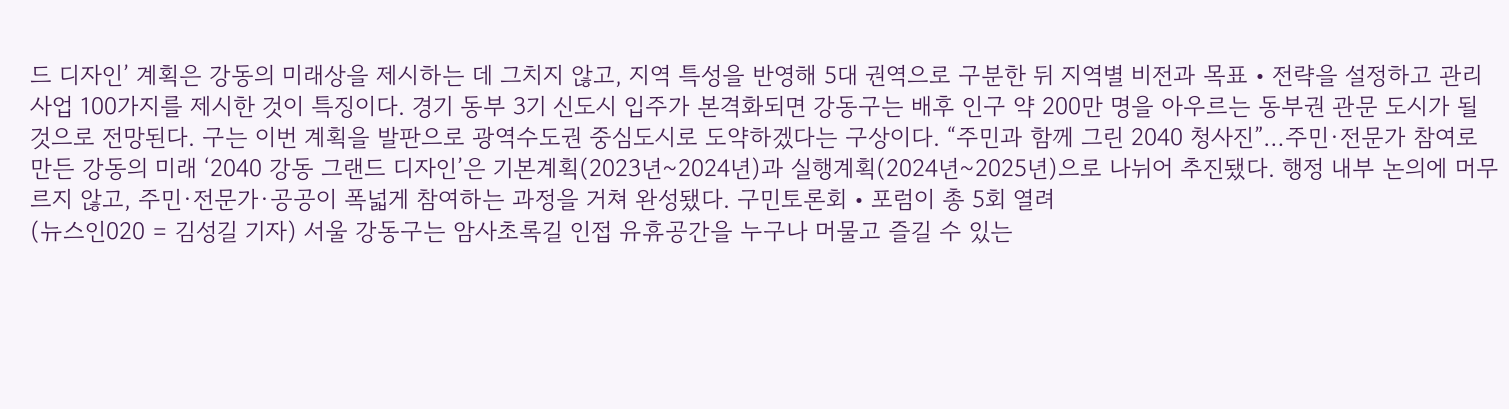드 디자인’ 계획은 강동의 미래상을 제시하는 데 그치지 않고, 지역 특성을 반영해 5대 권역으로 구분한 뒤 지역별 비전과 목표‧전략을 설정하고 관리사업 100가지를 제시한 것이 특징이다. 경기 동부 3기 신도시 입주가 본격화되면 강동구는 배후 인구 약 200만 명을 아우르는 동부권 관문 도시가 될 것으로 전망된다. 구는 이번 계획을 발판으로 광역수도권 중심도시로 도약하겠다는 구상이다. “주민과 함께 그린 2040 청사진”…주민·전문가 참여로 만든 강동의 미래 ‘2040 강동 그랜드 디자인’은 기본계획(2023년~2024년)과 실행계획(2024년~2025년)으로 나뉘어 추진됐다. 행정 내부 논의에 머무르지 않고, 주민·전문가·공공이 폭넓게 참여하는 과정을 거쳐 완성됐다. 구민토론회‧포럼이 총 5회 열려
(뉴스인020 = 김성길 기자) 서울 강동구는 암사초록길 인접 유휴공간을 누구나 머물고 즐길 수 있는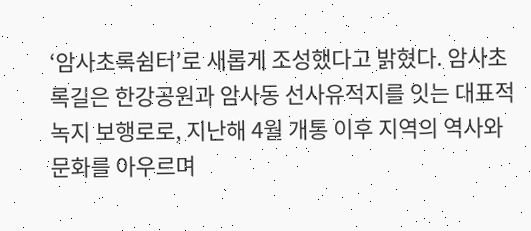‘암사초록쉼터’로 새롭게 조성했다고 밝혔다. 암사초록길은 한강공원과 암사동 선사유적지를 잇는 대표적 녹지 보행로로, 지난해 4월 개통 이후 지역의 역사와 문화를 아우르며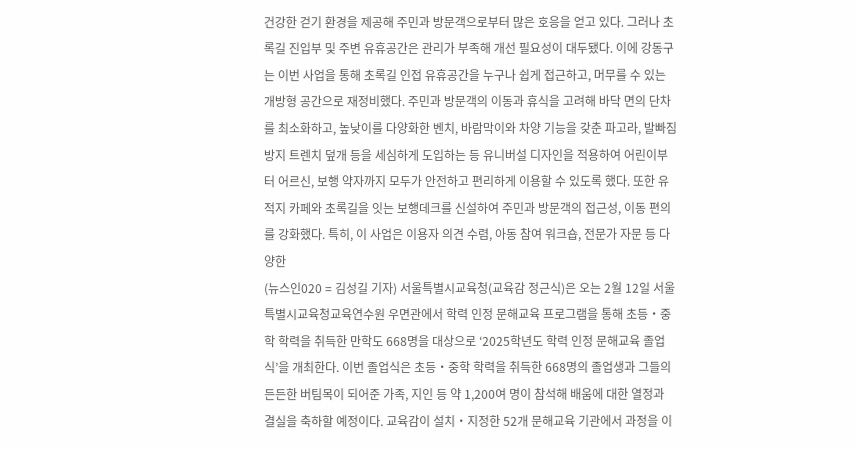건강한 걷기 환경을 제공해 주민과 방문객으로부터 많은 호응을 얻고 있다. 그러나 초록길 진입부 및 주변 유휴공간은 관리가 부족해 개선 필요성이 대두됐다. 이에 강동구는 이번 사업을 통해 초록길 인접 유휴공간을 누구나 쉽게 접근하고, 머무를 수 있는 개방형 공간으로 재정비했다. 주민과 방문객의 이동과 휴식을 고려해 바닥 면의 단차를 최소화하고, 높낮이를 다양화한 벤치, 바람막이와 차양 기능을 갖춘 파고라, 발빠짐 방지 트렌치 덮개 등을 세심하게 도입하는 등 유니버설 디자인을 적용하여 어린이부터 어르신, 보행 약자까지 모두가 안전하고 편리하게 이용할 수 있도록 했다. 또한 유적지 카페와 초록길을 잇는 보행데크를 신설하여 주민과 방문객의 접근성, 이동 편의를 강화했다. 특히, 이 사업은 이용자 의견 수렴, 아동 참여 워크숍, 전문가 자문 등 다양한
(뉴스인020 = 김성길 기자) 서울특별시교육청(교육감 정근식)은 오는 2월 12일 서울특별시교육청교육연수원 우면관에서 학력 인정 문해교육 프로그램을 통해 초등・중학 학력을 취득한 만학도 668명을 대상으로 ‘2025학년도 학력 인정 문해교육 졸업식’을 개최한다. 이번 졸업식은 초등・중학 학력을 취득한 668명의 졸업생과 그들의 든든한 버팀목이 되어준 가족, 지인 등 약 1,200여 명이 참석해 배움에 대한 열정과 결실을 축하할 예정이다. 교육감이 설치・지정한 52개 문해교육 기관에서 과정을 이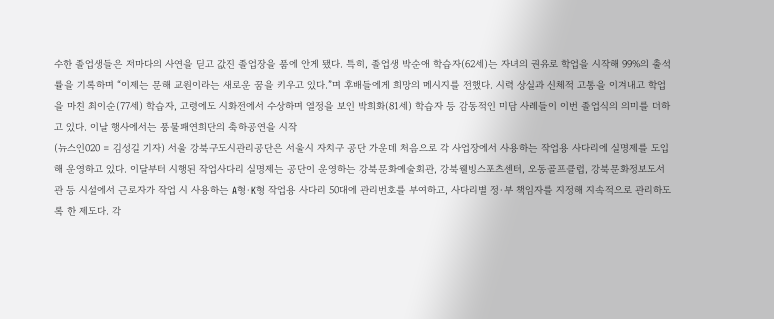수한 졸업생들은 저마다의 사연을 딛고 값진 졸업장을 품에 안게 됐다. 특히, 졸업생 박순애 학습자(62세)는 자녀의 권유로 학업을 시작해 99%의 출석률을 기록하며 “이제는 문해 교원이라는 새로운 꿈을 키우고 있다.”며 후배들에게 희망의 메시지를 전했다. 시력 상실과 신체적 고통을 이겨내고 학업을 마친 최이순(77세) 학습자, 고령에도 시화전에서 수상하며 열정을 보인 박희화(81세) 학습자 등 감동적인 미담 사례들이 이번 졸업식의 의미를 더하고 있다. 이날 행사에서는 풍물패연희단의 축하공연을 시작
(뉴스인020 = 김성길 기자) 서울 강북구도시관리공단은 서울시 자치구 공단 가운데 처음으로 각 사업장에서 사용하는 작업용 사다리에 실명제를 도입해 운영하고 있다. 이달부터 시행된 작업사다리 실명제는 공단이 운영하는 강북문화예술회관, 강북웰빙스포츠센터, 오동골프클럽, 강북문화정보도서관 등 시설에서 근로자가 작업 시 사용하는 A형·K형 작업용 사다리 50대에 관리번호를 부여하고, 사다리별 정·부 책임자를 지정해 지속적으로 관리하도록 한 제도다. 각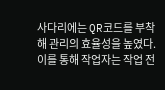사다리에는 QR코드를 부착해 관리의 효율성을 높였다. 이를 통해 작업자는 작업 전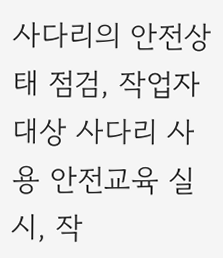사다리의 안전상태 점검, 작업자 대상 사다리 사용 안전교육 실시, 작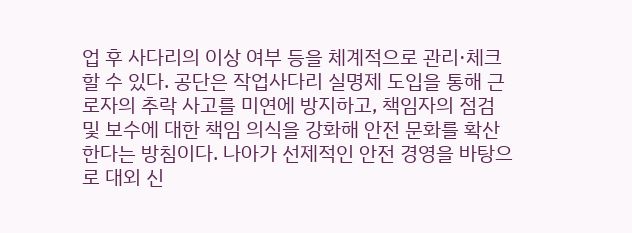업 후 사다리의 이상 여부 등을 체계적으로 관리·체크할 수 있다. 공단은 작업사다리 실명제 도입을 통해 근로자의 추락 사고를 미연에 방지하고, 책임자의 점검 및 보수에 대한 책임 의식을 강화해 안전 문화를 확산한다는 방침이다. 나아가 선제적인 안전 경영을 바탕으로 대외 신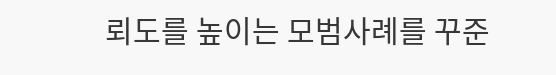뢰도를 높이는 모범사례를 꾸준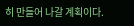히 만들어 나갈 계획이다.